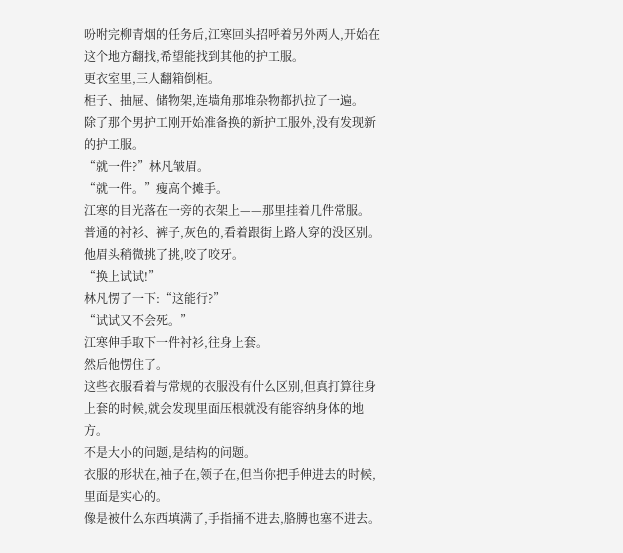吩咐完柳青烟的任务后,江寒回头招呼着另外两人,开始在这个地方翻找,希望能找到其他的护工服。
更衣室里,三人翻箱倒柜。
柜子、抽屉、储物架,连墙角那堆杂物都扒拉了一遍。
除了那个男护工刚开始准备换的新护工服外,没有发现新的护工服。
“就一件?”林凡皱眉。
“就一件。”瘦高个摊手。
江寒的目光落在一旁的衣架上——那里挂着几件常服。
普通的衬衫、裤子,灰色的,看着跟街上路人穿的没区别。
他眉头稍微挑了挑,咬了咬牙。
“换上试试!”
林凡愣了一下:“这能行?”
“试试又不会死。”
江寒伸手取下一件衬衫,往身上套。
然后他愣住了。
这些衣服看着与常规的衣服没有什么区别,但真打算往身上套的时候,就会发现里面压根就没有能容纳身体的地方。
不是大小的问题,是结构的问题。
衣服的形状在,袖子在,领子在,但当你把手伸进去的时候,里面是实心的。
像是被什么东西填满了,手指捅不进去,胳膊也塞不进去。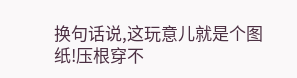换句话说,这玩意儿就是个图纸!压根穿不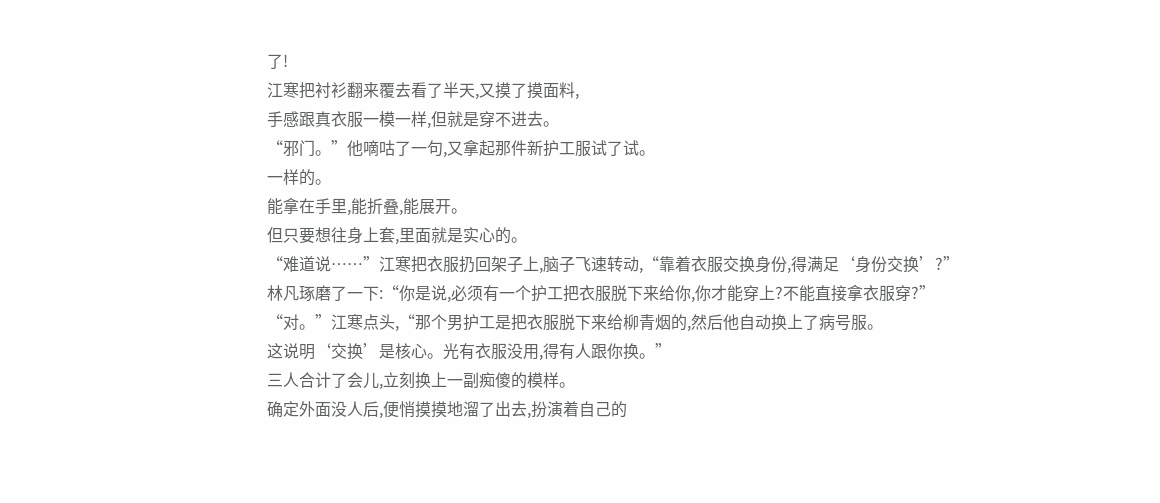了!
江寒把衬衫翻来覆去看了半天,又摸了摸面料,
手感跟真衣服一模一样,但就是穿不进去。
“邪门。”他嘀咕了一句,又拿起那件新护工服试了试。
一样的。
能拿在手里,能折叠,能展开。
但只要想往身上套,里面就是实心的。
“难道说……”江寒把衣服扔回架子上,脑子飞速转动,“靠着衣服交换身份,得满足‘身份交换’?”
林凡琢磨了一下:“你是说,必须有一个护工把衣服脱下来给你,你才能穿上?不能直接拿衣服穿?”
“对。”江寒点头,“那个男护工是把衣服脱下来给柳青烟的,然后他自动换上了病号服。
这说明‘交换’是核心。光有衣服没用,得有人跟你换。”
三人合计了会儿,立刻换上一副痴傻的模样。
确定外面没人后,便悄摸摸地溜了出去,扮演着自己的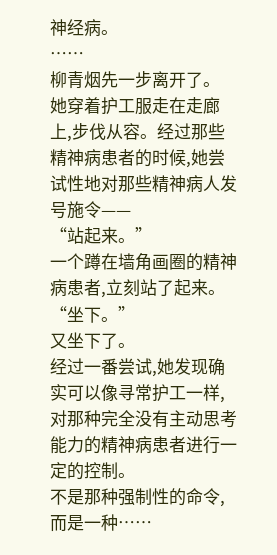神经病。
……
柳青烟先一步离开了。
她穿着护工服走在走廊上,步伐从容。经过那些精神病患者的时候,她尝试性地对那些精神病人发号施令——
“站起来。”
一个蹲在墙角画圈的精神病患者,立刻站了起来。
“坐下。”
又坐下了。
经过一番尝试,她发现确实可以像寻常护工一样,对那种完全没有主动思考能力的精神病患者进行一定的控制。
不是那种强制性的命令,而是一种……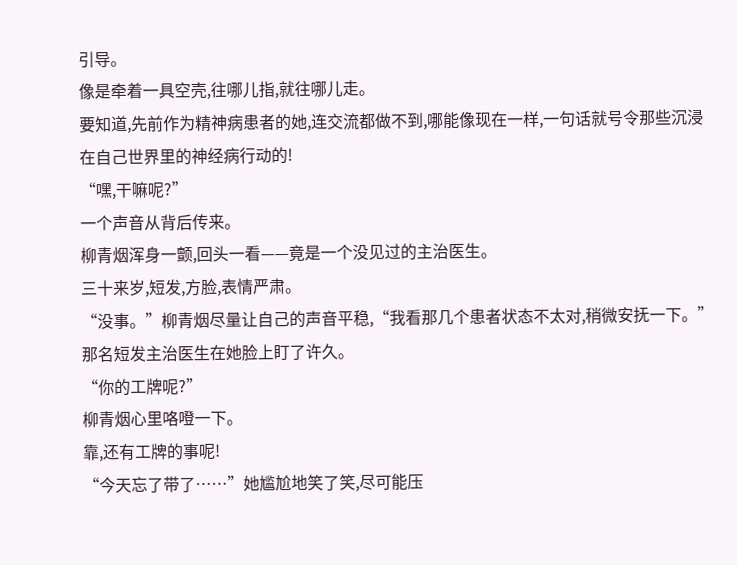引导。
像是牵着一具空壳,往哪儿指,就往哪儿走。
要知道,先前作为精神病患者的她,连交流都做不到,哪能像现在一样,一句话就号令那些沉浸在自己世界里的神经病行动的!
“嘿,干嘛呢?”
一个声音从背后传来。
柳青烟浑身一颤,回头一看——竟是一个没见过的主治医生。
三十来岁,短发,方脸,表情严肃。
“没事。”柳青烟尽量让自己的声音平稳,“我看那几个患者状态不太对,稍微安抚一下。”
那名短发主治医生在她脸上盯了许久。
“你的工牌呢?”
柳青烟心里咯噔一下。
靠,还有工牌的事呢!
“今天忘了带了……”她尴尬地笑了笑,尽可能压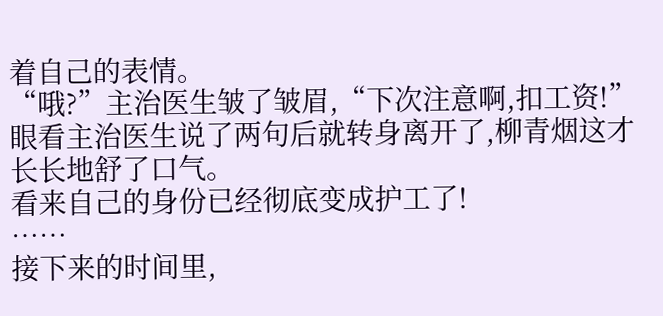着自己的表情。
“哦?”主治医生皱了皱眉,“下次注意啊,扣工资!”
眼看主治医生说了两句后就转身离开了,柳青烟这才长长地舒了口气。
看来自己的身份已经彻底变成护工了!
……
接下来的时间里,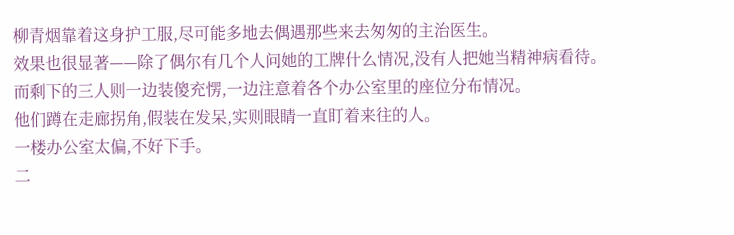柳青烟靠着这身护工服,尽可能多地去偶遇那些来去匆匆的主治医生。
效果也很显著——除了偶尔有几个人问她的工牌什么情况,没有人把她当精神病看待。
而剩下的三人则一边装傻充愣,一边注意着各个办公室里的座位分布情况。
他们蹲在走廊拐角,假装在发呆,实则眼睛一直盯着来往的人。
一楼办公室太偏,不好下手。
二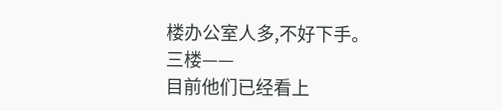楼办公室人多,不好下手。
三楼——
目前他们已经看上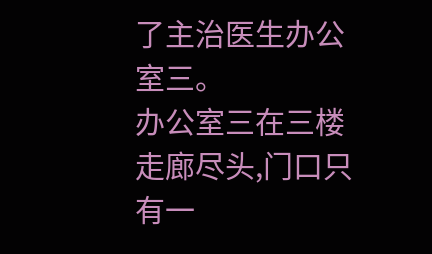了主治医生办公室三。
办公室三在三楼走廊尽头,门口只有一